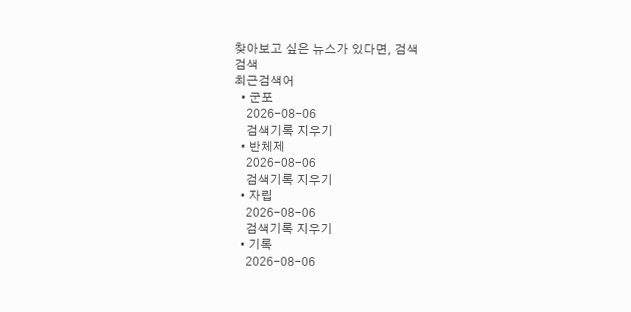찾아보고 싶은 뉴스가 있다면, 검색
검색
최근검색어
  • 군포
    2026-08-06
    검색기록 지우기
  • 반체제
    2026-08-06
    검색기록 지우기
  • 자립
    2026-08-06
    검색기록 지우기
  • 기록
    2026-08-06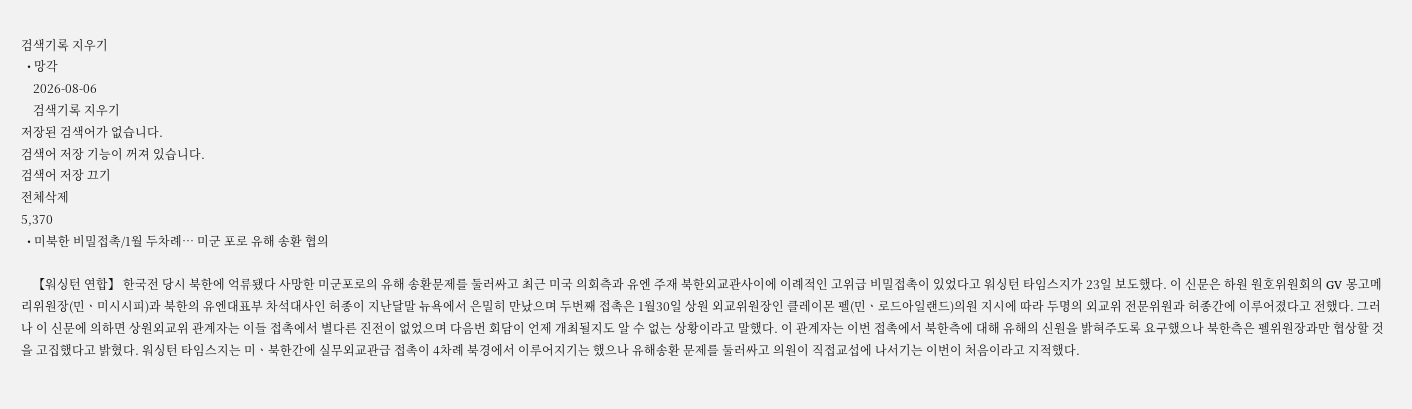검색기록 지우기
  • 망각
    2026-08-06
    검색기록 지우기
저장된 검색어가 없습니다.
검색어 저장 기능이 꺼져 있습니다.
검색어 저장 끄기
전체삭제
5,370
  • 미북한 비밀접촉/1월 두차례… 미군 포로 유해 송환 협의

    【워싱턴 연합】 한국전 당시 북한에 억류됐다 사망한 미군포로의 유해 송환문제를 둘러싸고 최근 미국 의회측과 유엔 주재 북한외교관사이에 이례적인 고위급 비밀접촉이 있었다고 워싱턴 타임스지가 23일 보도했다. 이 신문은 하원 원호위원회의 GV 몽고메리위원장(민ㆍ미시시피)과 북한의 유엔대표부 차석대사인 허종이 지난달말 뉴욕에서 은밀히 만났으며 두번째 접촉은 1월30일 상원 외교위원장인 클레이몬 펠(민ㆍ로드아일랜드)의원 지시에 따라 두명의 외교위 전문위원과 허종간에 이루어졌다고 전했다. 그러나 이 신문에 의하면 상원외교위 관계자는 이들 접촉에서 별다른 진전이 없었으며 다음번 회담이 언제 개최될지도 알 수 없는 상황이라고 말했다. 이 관계자는 이번 접촉에서 북한측에 대해 유해의 신원을 밝혀주도록 요구했으나 북한측은 펠위원장과만 협상할 것을 고집했다고 밝혔다. 워싱턴 타임스지는 미ㆍ북한간에 실무외교관급 접촉이 4차례 북경에서 이루어지기는 했으나 유해송환 문제를 둘러싸고 의원이 직접교섭에 나서기는 이번이 처음이라고 지적했다.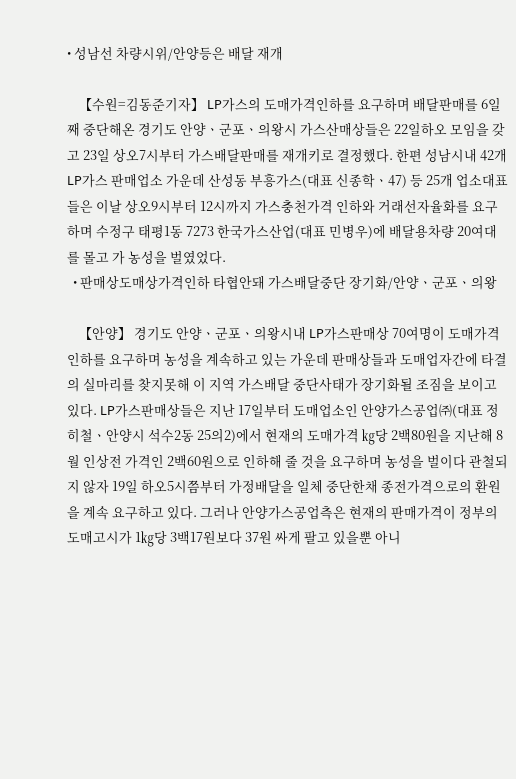• 성남선 차량시위/안양등은 배달 재개

    【수원=김동준기자】 LP가스의 도매가격인하를 요구하며 배달판매를 6일째 중단해온 경기도 안양ㆍ군포ㆍ의왕시 가스산매상들은 22일하오 모임을 갖고 23일 상오7시부터 가스배달판매를 재개키로 결정했다. 한편 성남시내 42개 LP가스 판매업소 가운데 산성동 부흥가스(대표 신종학ㆍ47) 등 25개 업소대표들은 이날 상오9시부터 12시까지 가스충천가격 인하와 거래선자율화를 요구하며 수정구 태평1동 7273 한국가스산업(대표 민병우)에 배달용차량 20여대를 몰고 가 농성을 벌였었다.
  • 판매상도매상가격인하 타협안돼 가스배달중단 장기화/안양ㆍ군포ㆍ의왕

    【안양】 경기도 안양ㆍ군포ㆍ의왕시내 LP가스판매상 70여명이 도매가격인하를 요구하며 농성을 계속하고 있는 가운데 판매상들과 도매업자간에 타결의 실마리를 찾지못해 이 지역 가스배달 중단사태가 장기화될 조짐을 보이고 있다. LP가스판매상들은 지난 17일부터 도매업소인 안양가스공업㈜(대표 정히철ㆍ안양시 석수2동 25의2)에서 현재의 도매가격 ㎏당 2백80원을 지난해 8월 인상전 가격인 2백60원으로 인하해 줄 것을 요구하며 농성을 벌이다 관철되지 않자 19일 하오5시쯤부터 가정배달을 일체 중단한채 종전가격으로의 환원을 계속 요구하고 있다. 그러나 안양가스공업측은 현재의 판매가격이 정부의 도매고시가 1㎏당 3백17원보다 37원 싸게 팔고 있을뿐 아니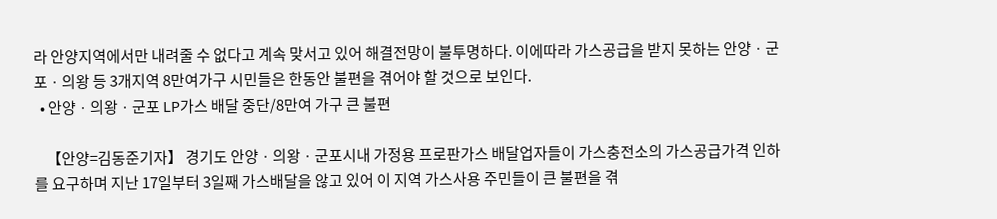라 안양지역에서만 내려줄 수 없다고 계속 맞서고 있어 해결전망이 불투명하다. 이에따라 가스공급을 받지 못하는 안양ㆍ군포ㆍ의왕 등 3개지역 8만여가구 시민들은 한동안 불편을 겪어야 할 것으로 보인다.
  • 안양ㆍ의왕ㆍ군포 LP가스 배달 중단/8만여 가구 큰 불편

    【안양=김동준기자】 경기도 안양ㆍ의왕ㆍ군포시내 가정용 프로판가스 배달업자들이 가스충전소의 가스공급가격 인하를 요구하며 지난 17일부터 3일째 가스배달을 않고 있어 이 지역 가스사용 주민들이 큰 불편을 겪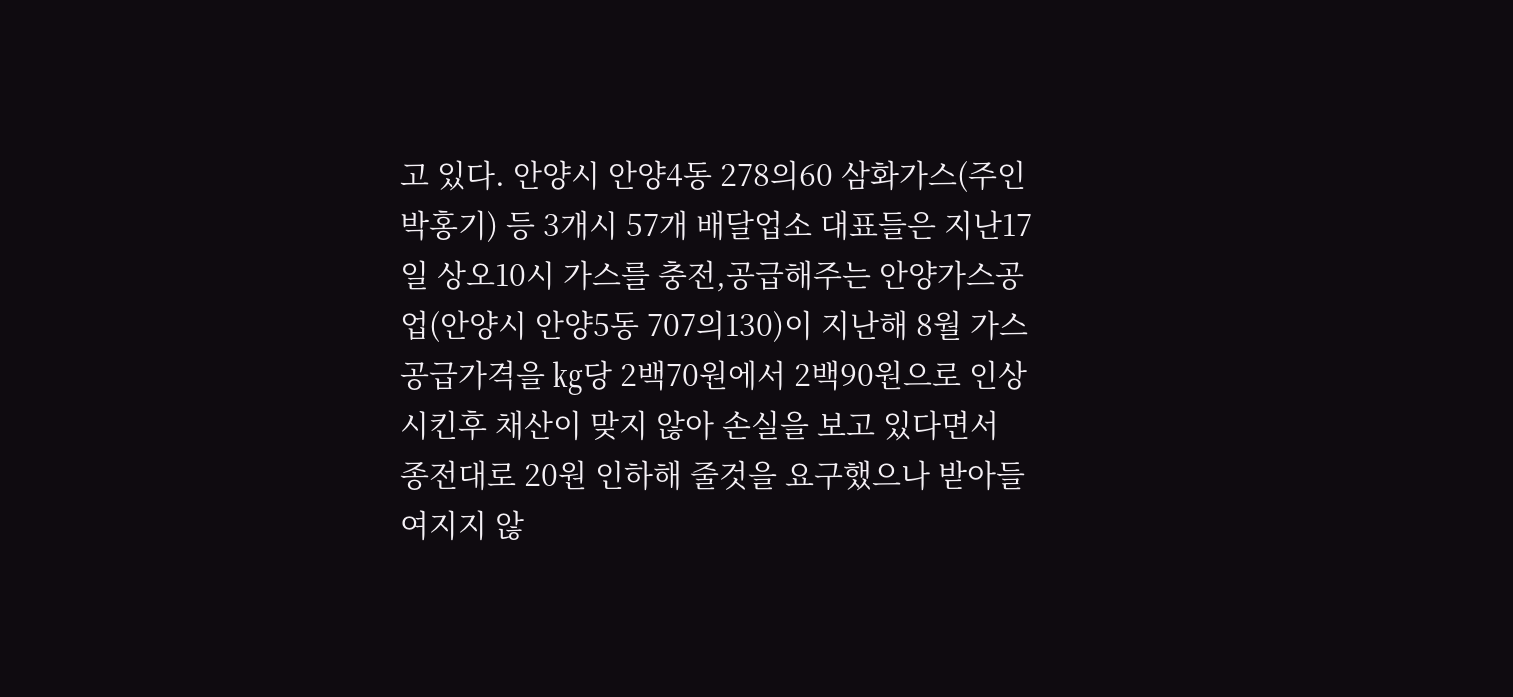고 있다. 안양시 안양4동 278의60 삼화가스(주인 박홍기) 등 3개시 57개 배달업소 대표들은 지난17일 상오10시 가스를 충전,공급해주는 안양가스공업(안양시 안양5동 707의130)이 지난해 8월 가스공급가격을 ㎏당 2백70원에서 2백90원으로 인상시킨후 채산이 맞지 않아 손실을 보고 있다면서 종전대로 20원 인하해 줄것을 요구했으나 받아들여지지 않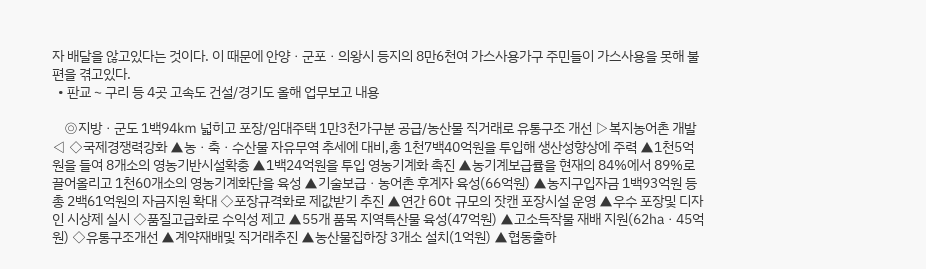자 배달을 않고있다는 것이다. 이 때문에 안양ㆍ군포ㆍ의왕시 등지의 8만6천여 가스사용가구 주민들이 가스사용을 못해 불편을 겪고있다.
  • 판교∼구리 등 4곳 고속도 건설/경기도 올해 업무보고 내용

    ◎지방ㆍ군도 1백94㎞ 넓히고 포장/임대주택 1만3천가구분 공급/농산물 직거래로 유통구조 개선 ▷복지농어촌 개발◁ ◇국제경쟁력강화 ▲농ㆍ축ㆍ수산물 자유무역 추세에 대비,총 1천7백40억원을 투입해 생산성향상에 주력 ▲1천5억원을 들여 8개소의 영농기반시설확충 ▲1백24억원을 투입 영농기계화 촉진 ▲농기계보급률을 현재의 84%에서 89%로 끌어올리고 1천60개소의 영농기계화단을 육성 ▲기술보급ㆍ농어촌 후계자 육성(66억원) ▲농지구입자금 1백93억원 등 총 2백61억원의 자금지원 확대 ◇포장규격화로 제값받기 추진 ▲연간 60t 규모의 잣캔 포장시설 운영 ▲우수 포장및 디자인 시상제 실시 ◇품질고급화로 수익성 제고 ▲55개 품목 지역특산물 육성(47억원) ▲고소득작물 재배 지원(62㏊ㆍ45억원) ◇유통구조개선 ▲계약재배및 직거래추진 ▲농산물집하장 3개소 설치(1억원) ▲협동출하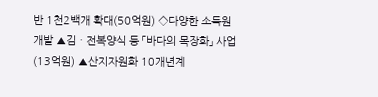반 1천2백개 확대(50억원) ◇다양한 소득원 개발 ▲김ㆍ전복양식 등 「바다의 목장화」 사업(13억원) ▲산지자원화 10개년계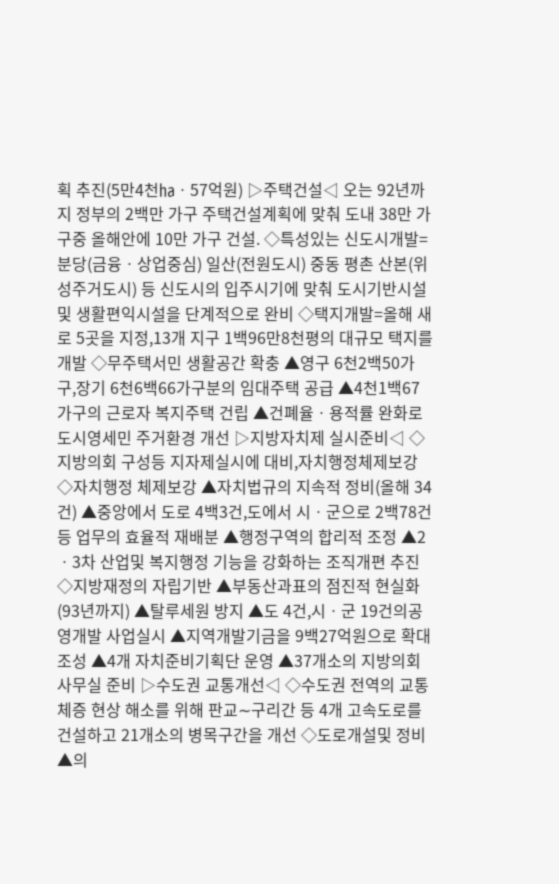획 추진(5만4천㏊ㆍ57억원) ▷주택건설◁ 오는 92년까지 정부의 2백만 가구 주택건설계획에 맞춰 도내 38만 가구중 올해안에 10만 가구 건설. ◇특성있는 신도시개발=분당(금융ㆍ상업중심) 일산(전원도시) 중동 평촌 산본(위성주거도시) 등 신도시의 입주시기에 맞춰 도시기반시설및 생활편익시설을 단계적으로 완비 ◇택지개발=올해 새로 5곳을 지정,13개 지구 1백96만8천평의 대규모 택지를 개발 ◇무주택서민 생활공간 확충 ▲영구 6천2백50가구,장기 6천6백66가구분의 임대주택 공급 ▲4천1백67가구의 근로자 복지주택 건립 ▲건폐율ㆍ용적률 완화로 도시영세민 주거환경 개선 ▷지방자치제 실시준비◁ ◇지방의회 구성등 지자제실시에 대비,자치행정체제보강 ◇자치행정 체제보강 ▲자치법규의 지속적 정비(올해 34건) ▲중앙에서 도로 4백3건,도에서 시ㆍ군으로 2백78건 등 업무의 효율적 재배분 ▲행정구역의 합리적 조정 ▲2ㆍ3차 산업및 복지행정 기능을 강화하는 조직개편 추진 ◇지방재정의 자립기반 ▲부동산과표의 점진적 현실화(93년까지) ▲탈루세원 방지 ▲도 4건,시ㆍ군 19건의공영개발 사업실시 ▲지역개발기금을 9백27억원으로 확대조성 ▲4개 자치준비기획단 운영 ▲37개소의 지방의회사무실 준비 ▷수도권 교통개선◁ ◇수도권 전역의 교통체증 현상 해소를 위해 판교∼구리간 등 4개 고속도로를 건설하고 21개소의 병목구간을 개선 ◇도로개설및 정비 ▲의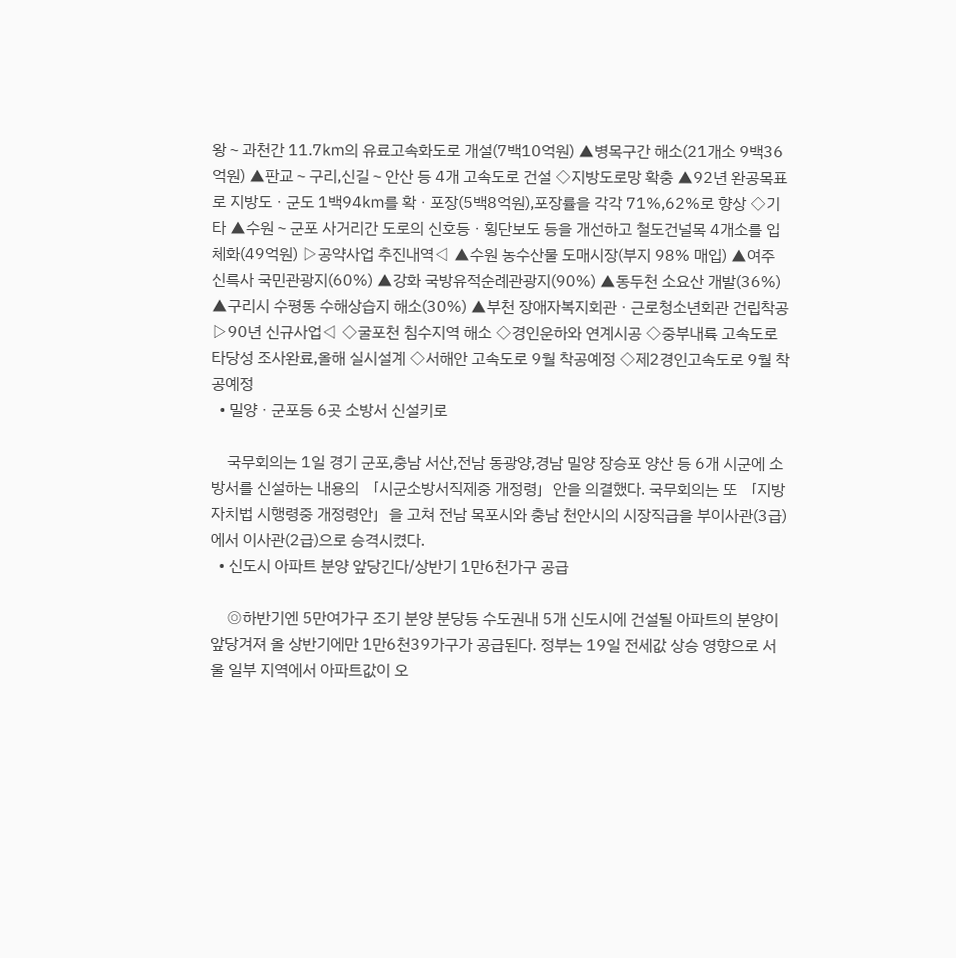왕∼과천간 11.7㎞의 유료고속화도로 개설(7백10억원) ▲병목구간 해소(21개소 9백36억원) ▲판교∼구리,신길∼안산 등 4개 고속도로 건설 ◇지방도로망 확충 ▲92년 완공목표로 지방도ㆍ군도 1백94㎞를 확ㆍ포장(5백8억원),포장률을 각각 71%,62%로 향상 ◇기타 ▲수원∼군포 사거리간 도로의 신호등ㆍ횡단보도 등을 개선하고 철도건널목 4개소를 입체화(49억원) ▷공약사업 추진내역◁ ▲수원 농수산물 도매시장(부지 98% 매입) ▲여주 신륵사 국민관광지(60%) ▲강화 국방유적순례관광지(90%) ▲동두천 소요산 개발(36%) ▲구리시 수평동 수해상습지 해소(30%) ▲부천 장애자복지회관ㆍ근로청소년회관 건립착공 ▷90년 신규사업◁ ◇굴포천 침수지역 해소 ◇경인운하와 연계시공 ◇중부내륙 고속도로 타당성 조사완료,올해 실시설계 ◇서해안 고속도로 9월 착공예정 ◇제2경인고속도로 9월 착공예정
  • 밀양ㆍ군포등 6곳 소방서 신설키로

    국무회의는 1일 경기 군포,충남 서산,전남 동광양,경남 밀양 장승포 양산 등 6개 시군에 소방서를 신설하는 내용의 「시군소방서직제중 개정령」안을 의결했다. 국무회의는 또 「지방자치법 시행령중 개정령안」을 고쳐 전남 목포시와 충남 천안시의 시장직급을 부이사관(3급)에서 이사관(2급)으로 승격시켰다.
  • 신도시 아파트 분양 앞당긴다/상반기 1만6천가구 공급

    ◎하반기엔 5만여가구 조기 분양 분당등 수도권내 5개 신도시에 건설될 아파트의 분양이 앞당겨져 올 상반기에만 1만6천39가구가 공급된다. 정부는 19일 전세값 상승 영향으로 서울 일부 지역에서 아파트값이 오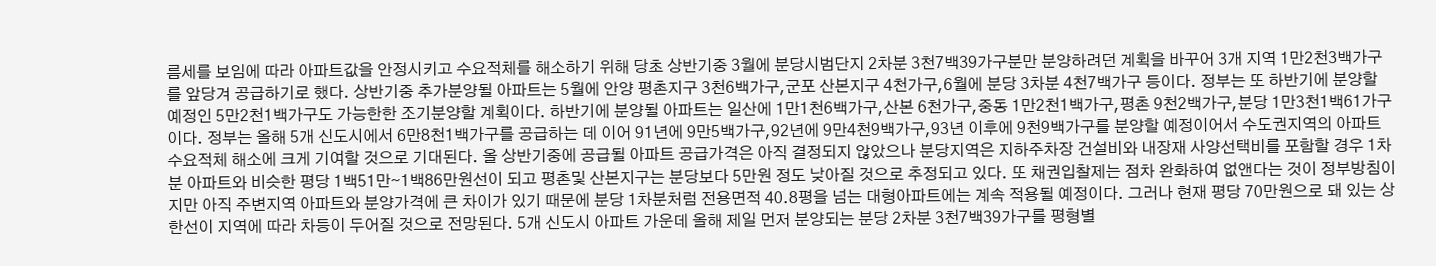름세를 보임에 따라 아파트값을 안정시키고 수요적체를 해소하기 위해 당초 상반기중 3월에 분당시범단지 2차분 3천7백39가구분만 분양하려던 계획을 바꾸어 3개 지역 1만2천3백가구를 앞당겨 공급하기로 했다. 상반기중 추가분양될 아파트는 5월에 안양 평촌지구 3천6백가구,군포 산본지구 4천가구,6월에 분당 3차분 4천7백가구 등이다. 정부는 또 하반기에 분양할 예정인 5만2천1백가구도 가능한한 조기분양할 계획이다. 하반기에 분양될 아파트는 일산에 1만1천6백가구,산본 6천가구,중동 1만2천1백가구,평촌 9천2백가구,분당 1만3천1백61가구이다. 정부는 올해 5개 신도시에서 6만8천1백가구를 공급하는 데 이어 91년에 9만5백가구,92년에 9만4천9백가구,93년 이후에 9천9백가구를 분양할 예정이어서 수도권지역의 아파트 수요적체 해소에 크게 기여할 것으로 기대된다. 올 상반기중에 공급될 아파트 공급가격은 아직 결정되지 않았으나 분당지역은 지하주차장 건설비와 내장재 사양선택비를 포함할 경우 1차분 아파트와 비슷한 평당 1백51만∼1백86만원선이 되고 평촌및 산본지구는 분당보다 5만원 정도 낮아질 것으로 추정되고 있다. 또 채권입찰제는 점차 완화하여 없앤다는 것이 정부방침이지만 아직 주변지역 아파트와 분양가격에 큰 차이가 있기 때문에 분당 1차분처럼 전용면적 40.8평을 넘는 대형아파트에는 계속 적용될 예정이다. 그러나 현재 평당 70만원으로 돼 있는 상한선이 지역에 따라 차등이 두어질 것으로 전망된다. 5개 신도시 아파트 가운데 올해 제일 먼저 분양되는 분당 2차분 3천7백39가구를 평형별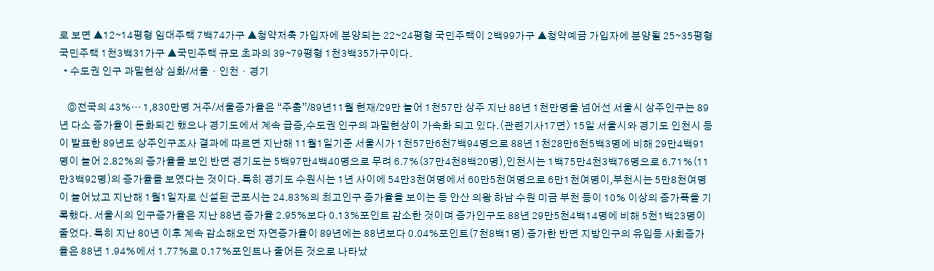로 보면 ▲12∼14평형 임대주택 7백74가구 ▲청약저축 가입자에 분양되는 22∼24평형 국민주택이 2백99가구 ▲청약예금 가입자에 분양될 25∼35평형 국민주택 1천3백31가구 ▲국민주택 규모 초과의 39∼79평형 1천3백35가구이다.
  • 수도권 인구 과밀현상 심화/서울ㆍ인천ㆍ경기

    ◎전국의 43%… 1,830만명 거주/서울증가율은 “주춤”/89년11월 현재/29만 늘어 1천57만 상주 지난 88년 1천만명을 넘어선 서울시 상주인구는 89년 다소 증가율이 둔화되긴 했으나 경기도에서 계속 급증,수도권 인구의 과밀현상이 가속화 되고 있다.〈관련기사17면〉 15일 서울시와 경기도 인천시 등이 발표한 89년도 상주인구조사 결과에 따르면 지난해 11월1일기준 서울시가 1천57만6천7백94명으로 88년 1천28만6천5백3명에 비해 29만4백91명이 늘어 2.82%의 증가율을 보인 반면 경기도는 5백97만4백40명으로 무려 6.7%(37만4천8백20명),인천시는 1백75만4천3백76명으로 6.71%(11만3백92명)의 증가율을 보였다는 것이다. 특히 경기도 수원시는 1년 사이에 54만3천여명에서 60만5천여명으로 6만1천여명이,부천시는 5만8천여명이 늘어났고 지난해 1월1일자로 신설된 군포시는 24.83%의 최고인구 증가율을 보이는 등 안산 의왕 하남 수원 미금 부천 등이 10% 이상의 증가폭을 기록했다. 서울시의 인구증가율은 지난 88년 증가율 2.95%보다 0.13%포인트 감소한 것이며 증가인구도 88년 29만5천4백14명에 비해 5천1백23명이 줄었다. 특히 지난 80년 이후 계속 감소해오던 자연증가율이 89년에는 88년보다 0.04%포인트(7천8백1명) 증가한 반면 지방인구의 유입등 사회증가율은 88년 1.94%에서 1.77%로 0.17%포인트나 줄어든 것으로 나타났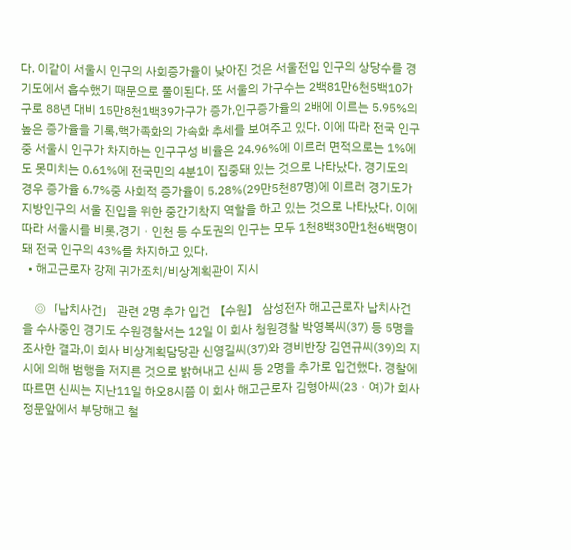다. 이같이 서울시 인구의 사회증가율이 낮아진 것은 서울전입 인구의 상당수를 경기도에서 흡수했기 때문으로 풀이된다. 또 서울의 가구수는 2백81만6천5백10가구로 88년 대비 15만8천1백39가구가 증가,인구증가율의 2배에 이르는 5.95%의 높은 증가율을 기록,핵가족화의 가속화 추세를 보여주고 있다. 이에 따라 전국 인구중 서울시 인구가 차지하는 인구구성 비율은 24.96%에 이르러 면적으로는 1%에도 못미치는 0.61%에 전국민의 4분1이 집중돼 있는 것으로 나타났다. 경기도의 경우 증가율 6.7%중 사회적 증가율이 5.28%(29만5천87명)에 이르러 경기도가 지방인구의 서울 진입을 위한 중간기착지 역할을 하고 있는 것으로 나타났다. 이에 따라 서울시를 비롯,경기ㆍ인천 등 수도권의 인구는 모두 1천8백30만1천6백명이 돼 전국 인구의 43%를 차지하고 있다.
  • 해고근로자 강제 귀가조치/비상계획관이 지시

    ◎「납치사건」 관련 2명 추가 입건 【수원】 삼성전자 해고근로자 납치사건을 수사중인 경기도 수원경찰서는 12일 이 회사 청원경찰 박영복씨(37) 등 5명을 조사한 결과,이 회사 비상계획담당관 신영길씨(37)와 경비반장 김연규씨(39)의 지시에 의해 범행을 저지른 것으로 밝혀내고 신씨 등 2명을 추가로 입건했다. 경찰에 따르면 신씨는 지난11일 하오8시쯤 이 회사 해고근로자 김형아씨(23ㆍ여)가 회사 정문앞에서 부당해고 철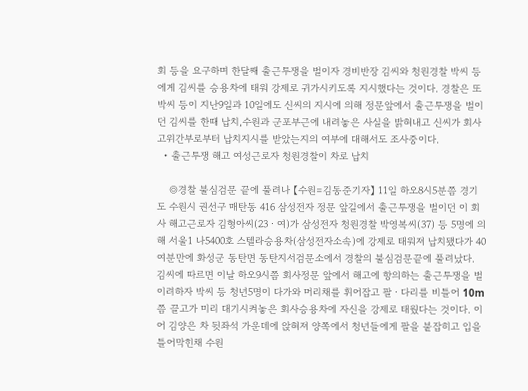회 등을 요구하며 한달째 출근투쟁을 벌이자 경비반장 김씨와 청원경찰 박씨 등에게 김씨를 승용차에 태워 강제로 귀가시키도록 지시했다는 것이다. 경찰은 또 박씨 등이 지난9일과 10일에도 신씨의 지시에 의해 정문앞에서 출근투쟁을 벌이던 김씨를 한때 납치,수원과 군포부근에 내려놓은 사실을 밝혀내고 신씨가 회사 고위간부로부터 납치지시를 받았는지의 여부에 대해서도 조사중이다.
  • 출근투쟁 해고 여성근로자 청원경찰이 차로 납치

    ◎경찰 불심검문 끝에 풀려나 【수원=김동준기자】 11일 하오8시5분쯤 경기도 수원시 권선구 매탄동 416 삼성전자 정문 앞길에서 출근투쟁을 벌이던 이 회사 해고근로자 김형아씨(23ㆍ여)가 삼성전자 청원경찰 박영복씨(37) 등 5명에 의해 서울1 나5400호 스텔라승용차(삼성전자소속)에 강제로 태워져 납치됐다가 40여분만에 화성군 동탄면 동탄지서검문소에서 경찰의 불심검문끝에 풀려났다. 김씨에 따르면 이날 하오9시쯤 회사정문 앞에서 해고에 항의하는 출근투쟁을 벌이려하자 박씨 등 청년5명이 다가와 머리채를 휘어잡고 팔ㆍ다리를 비틀어 10m쯤 끌고가 미리 대기시켜놓은 회사승용차에 자신을 강제로 태웠다는 것이다. 이어 김양은 차 뒷좌석 가운데에 앉혀져 양쪽에서 청년들에게 팔을 붙잡히고 입을 틀어막힌채 수원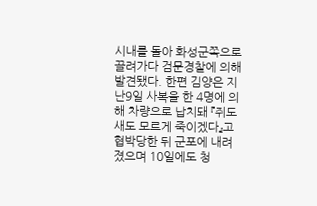시내를 돌아 화성군쪽으로 끌려가다 검문경찰에 의해 발견됐다. 한편 김양은 지난9일 사복을 한 4명에 의해 차량으로 납치돼 『쥐도새도 모르게 죽이겠다』고 협박당한 뒤 군포에 내려졌으며 10일에도 청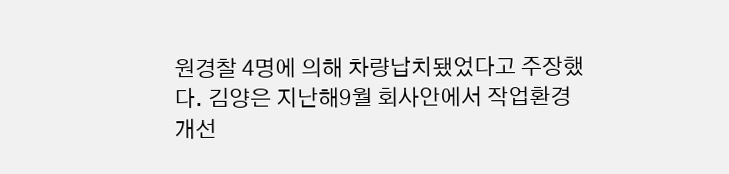원경찰 4명에 의해 차량납치됐었다고 주장했다. 김양은 지난해9월 회사안에서 작업환경개선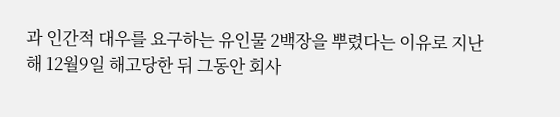과 인간적 대우를 요구하는 유인물 2백장을 뿌렸다는 이유로 지난해 12월9일 해고당한 뒤 그동안 회사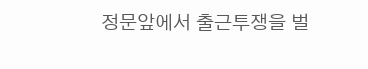정문앞에서 출근투쟁을 벌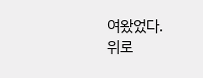여왔었다.
위로